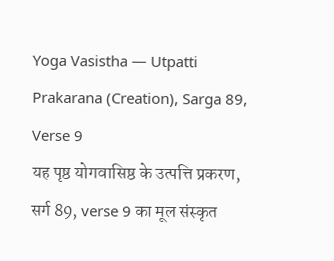Yoga Vasistha — Utpatti Prakarana (Creation), Sarga 89, Verse 9
यह पृष्ठ योगवासिष्ठ के उत्पत्ति प्रकरण, सर्ग 89, verse 9 का मूल संस्कृत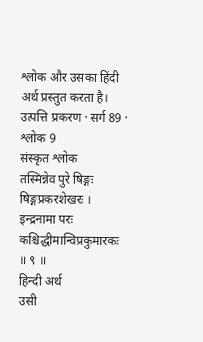श्लोक और उसका हिंदी अर्थ प्रस्तुत करता है।
उत्पत्ति प्रकरण · सर्ग 89 · श्लोक 9
संस्कृत श्लोक
तस्मिन्नेव पुरे षिङ्गः षिङ्गप्रकरशेखरः ।
इन्द्रनामा परः कश्चिद्धीमान्विप्रकुमारकः ॥ ९ ॥
हिन्दी अर्थ
उसी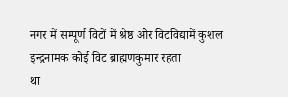नगर में सम्पूर्ण विटों में श्रेष्ठ ओर विटविद्यामें कुशल इन्द्रनामक कोई विट ब्राह्मणकुमार रहता
था